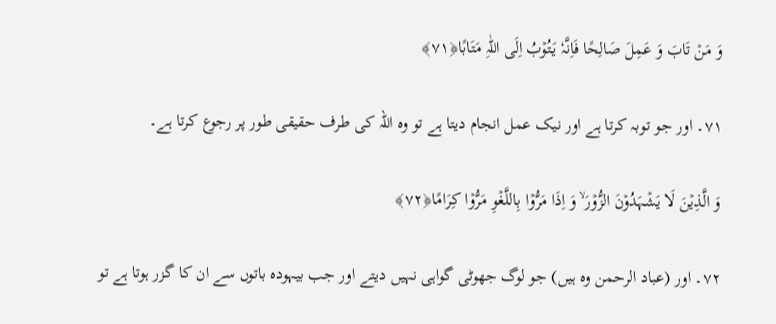وَ مَنۡ تَابَ وَ عَمِلَ صَالِحًا فَاِنَّہٗ یَتُوۡبُ اِلَی اللّٰہِ مَتَابًا﴿۷۱﴾

۷۱۔ اور جو توبہ کرتا ہے اور نیک عمل انجام دیتا ہے تو وہ اللہ کی طرف حقیقی طور پر رجوع کرتا ہے۔

وَ الَّذِیۡنَ لَا یَشۡہَدُوۡنَ الزُّوۡرَ ۙ وَ اِذَا مَرُّوۡا بِاللَّغۡوِ مَرُّوۡا کِرَامًا﴿۷۲﴾

۷۲۔ اور (عباد الرحمن وہ ہیں) جو لوگ جھوٹی گواہی نہیں دیتے اور جب بیہودہ باتوں سے ان کا گزر ہوتا ہے تو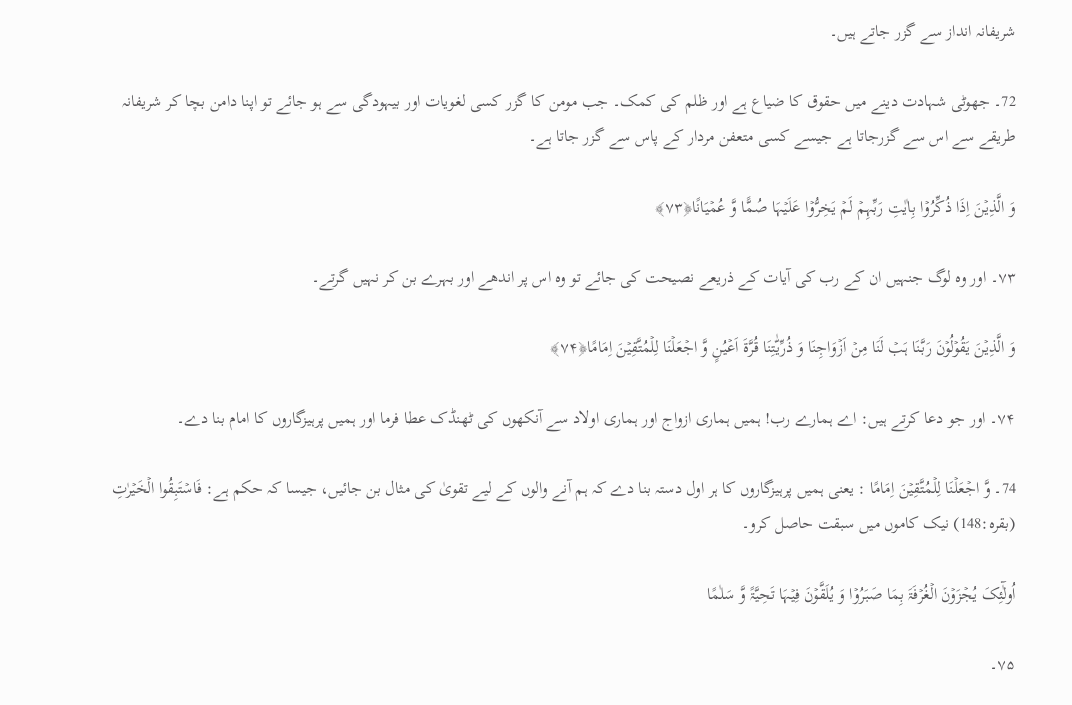شریفانہ انداز سے گزر جاتے ہیں۔

72۔ جھوٹی شہادت دینے میں حقوق کا ضیاع ہے اور ظلم کی کمک۔ جب مومن کا گزر کسی لغویات اور بیہودگی سے ہو جائے تو اپنا دامن بچا کر شریفانہ طریقے سے اس سے گزرجاتا ہے جیسے کسی متعفن مردار کے پاس سے گزر جاتا ہے۔

وَ الَّذِیۡنَ اِذَا ذُکِّرُوۡا بِاٰیٰتِ رَبِّہِمۡ لَمۡ یَخِرُّوۡا عَلَیۡہَا صُمًّا وَّ عُمۡیَانًا﴿۷۳﴾

۷۳۔ اور وہ لوگ جنہیں ان کے رب کی آیات کے ذریعے نصیحت کی جائے تو وہ اس پر اندھے اور بہرے بن کر نہیں گرتے۔

وَ الَّذِیۡنَ یَقُوۡلُوۡنَ رَبَّنَا ہَبۡ لَنَا مِنۡ اَزۡوَاجِنَا وَ ذُرِّیّٰتِنَا قُرَّۃَ اَعۡیُنٍ وَّ اجۡعَلۡنَا لِلۡمُتَّقِیۡنَ اِمَامًا﴿۷۴﴾

۷۴۔ اور جو دعا کرتے ہیں: اے ہمارے رب! ہمیں ہماری ازواج اور ہماری اولاد سے آنکھوں کی ٹھنڈک عطا فرما اور ہمیں پرہیزگاروں کا امام بنا دے۔

74۔ وَّ اجۡعَلۡنَا لِلۡمُتَّقِیۡنَ اِمَامًا : یعنی ہمیں پرہیزگاروں کا ہر اول دستہ بنا دے کہ ہم آنے والوں کے لیے تقویٰ کی مثال بن جائیں، جیسا کہ حکم ہے: فَاسۡتَبِقُوا الۡخَیۡرٰتِ (بقرہ:148) نیک کاموں میں سبقت حاصل کرو۔

اُولٰٓئِکَ یُجۡزَوۡنَ الۡغُرۡفَۃَ بِمَا صَبَرُوۡا وَ یُلَقَّوۡنَ فِیۡہَا تَحِیَّۃً وَّ سَلٰمًا

۷۵۔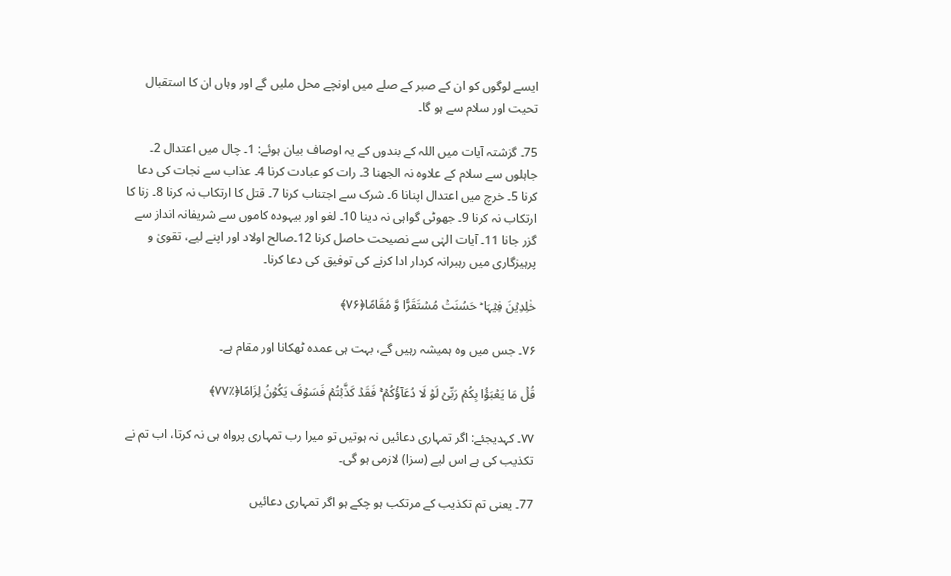ایسے لوگوں کو ان کے صبر کے صلے میں اونچے محل ملیں گے اور وہاں ان کا استقبال تحیت اور سلام سے ہو گا۔

75۔ گزشتہ آیات میں اللہ کے بندوں کے یہ اوصاف بیان ہوئے: 1۔ چال میں اعتدال 2۔ جاہلوں سے سلام کے علاوہ نہ الجھنا 3۔ رات کو عبادت کرنا 4۔ عذاب سے نجات کی دعا کرنا 5۔ خرچ میں اعتدال اپنانا 6۔ شرک سے اجتناب کرنا 7۔ قتل کا ارتکاب نہ کرنا 8۔ زنا کا ارتکاب نہ کرنا 9۔ جھوٹی گواہی نہ دینا 10۔ لغو اور بیہودہ کاموں سے شریفانہ انداز سے گزر جانا 11۔ آیات الہٰی سے نصیحت حاصل کرنا 12۔صالح اولاد اور اپنے لیے، تقویٰ و پرہیزگاری میں رہبرانہ کردار ادا کرنے کی توفیق کی دعا کرنا۔

خٰلِدِیۡنَ فِیۡہَا ؕ حَسُنَتۡ مُسۡتَقَرًّا وَّ مُقَامًا﴿۷۶﴾

۷۶۔ جس میں وہ ہمیشہ رہیں گے، بہت ہی عمدہ ٹھکانا اور مقام ہے۔

قُلۡ مَا یَعۡبَؤُا بِکُمۡ رَبِّیۡ لَوۡ لَا دُعَآؤُکُمۡ ۚ فَقَدۡ کَذَّبۡتُمۡ فَسَوۡفَ یَکُوۡنُ لِزَامًا﴿٪۷۷﴾

۷۷۔ کہدیجئے: اگر تمہاری دعائیں نہ ہوتیں تو میرا رب تمہاری پرواہ ہی نہ کرتا، اب تم نے تکذیب کی ہے اس لیے (سزا) لازمی ہو گی۔

77۔ یعنی تم تکذیب کے مرتکب ہو چکے ہو اگر تمہاری دعائیں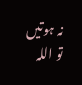نہ ہوتیں تو اللہ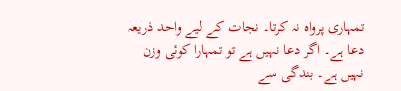تمہاری پرواہ نہ کرتا۔ نجات کے لیے واحد ذریعہ دعا ہے۔ اگر دعا نہیں ہے تو تمہارا کوئی وزن نہیں ہے۔ بندگی سے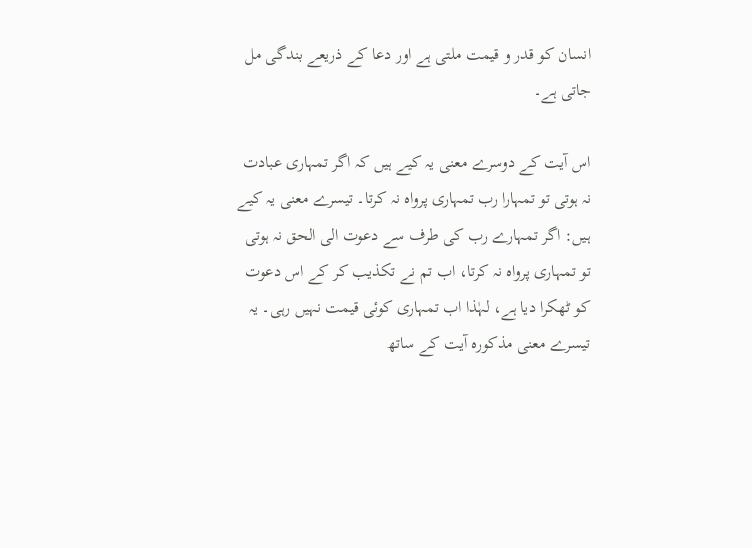انسان کو قدر و قیمت ملتی ہے اور دعا کے ذریعے بندگی مل جاتی ہے۔

اس آیت کے دوسرے معنی یہ کیے ہیں کہ اگر تمہاری عبادت نہ ہوتی تو تمہارا رب تمہاری پرواہ نہ کرتا۔ تیسرے معنی یہ کیے ہیں: اگر تمہارے رب کی طرف سے دعوت الی الحق نہ ہوتی تو تمہاری پرواہ نہ کرتا، اب تم نے تکذیب کر کے اس دعوت کو ٹھکرا دیا ہے، لہٰذا اب تمہاری کوئی قیمت نہیں رہی۔ یہ تیسرے معنی مذکورہ آیت کے ساتھ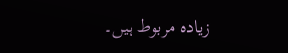زیادہ مربوط ہیں۔